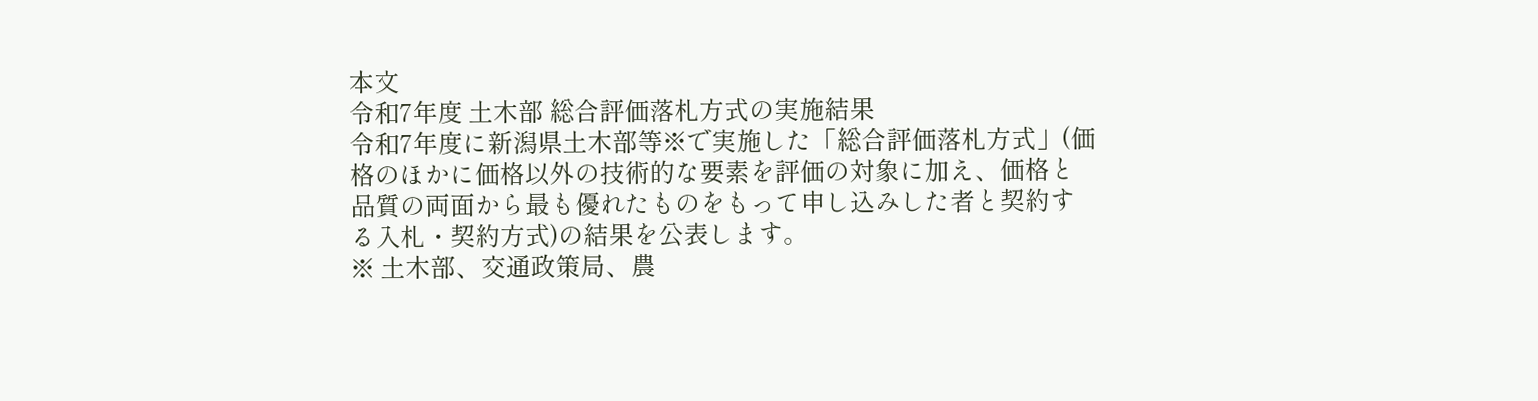本文
令和7年度 土木部 総合評価落札方式の実施結果
令和7年度に新潟県土木部等※で実施した「総合評価落札方式」(価格のほかに価格以外の技術的な要素を評価の対象に加え、価格と品質の両面から最も優れたものをもって申し込みした者と契約する入札・契約方式)の結果を公表します。
※ 土木部、交通政策局、農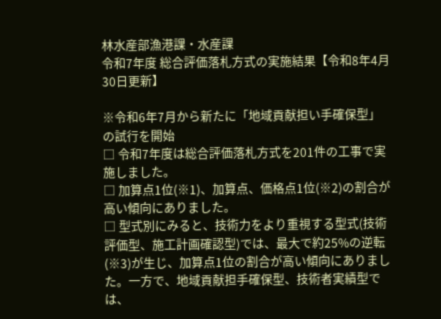林水産部漁港課・水産課
令和7年度 総合評価落札方式の実施結果【令和8年4月30日更新】

※令和6年7月から新たに「地域貢献担い手確保型」の試行を開始
□ 令和7年度は総合評価落札方式を201件の工事で実施しました。
□ 加算点1位(※1)、加算点、価格点1位(※2)の割合が高い傾向にありました。
□ 型式別にみると、技術力をより重視する型式(技術評価型、施工計画確認型)では、最大で約25%の逆転(※3)が生じ、加算点1位の割合が高い傾向にありました。一方で、地域貢献担手確保型、技術者実績型では、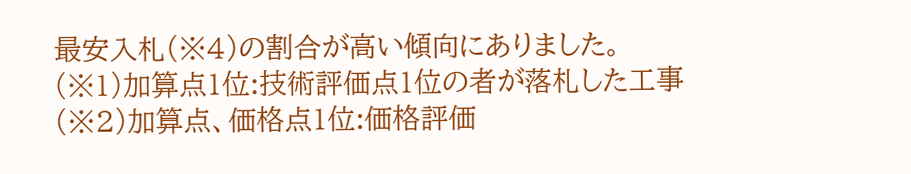最安入札(※4)の割合が高い傾向にありました。
(※1)加算点1位:技術評価点1位の者が落札した工事
(※2)加算点、価格点1位:価格評価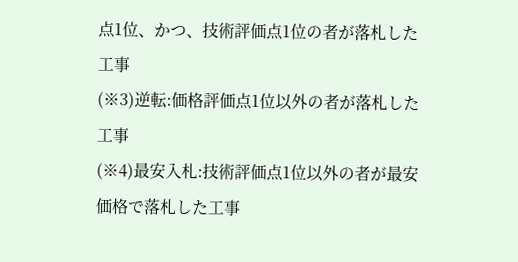点1位、かつ、技術評価点1位の者が落札した工事
(※3)逆転:価格評価点1位以外の者が落札した工事
(※4)最安入札:技術評価点1位以外の者が最安価格で落札した工事